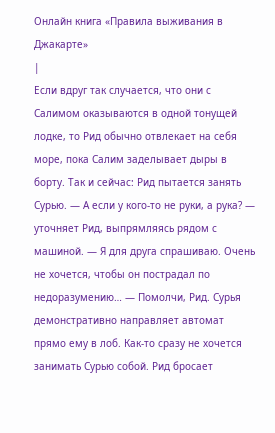Онлайн книга «Правила выживания в Джакарте»
|
Если вдруг так случается, что они с Салимом оказываются в одной тонущей лодке, то Рид обычно отвлекает на себя море, пока Салим заделывает дыры в борту. Так и сейчас: Рид пытается занять Сурью. — А если у кого-то не руки, а рука? — уточняет Рид, выпрямляясь рядом с машиной. — Я для друга спрашиваю. Очень не хочется, чтобы он пострадал по недоразумению… — Помолчи, Рид. Сурья демонстративно направляет автомат прямо ему в лоб. Как-то сразу не хочется занимать Сурью собой. Рид бросает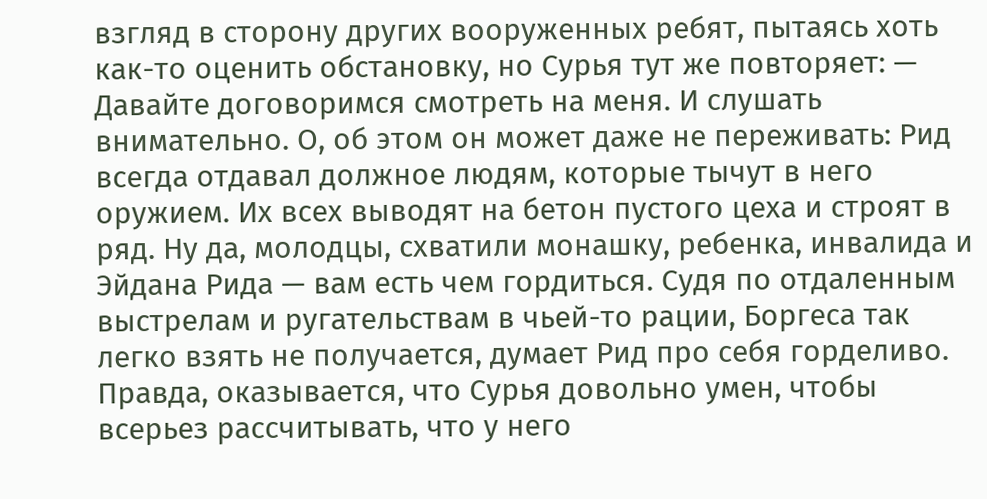взгляд в сторону других вооруженных ребят, пытаясь хоть как-то оценить обстановку, но Сурья тут же повторяет: — Давайте договоримся смотреть на меня. И слушать внимательно. О, об этом он может даже не переживать: Рид всегда отдавал должное людям, которые тычут в него оружием. Их всех выводят на бетон пустого цеха и строят в ряд. Ну да, молодцы, схватили монашку, ребенка, инвалида и Эйдана Рида — вам есть чем гордиться. Судя по отдаленным выстрелам и ругательствам в чьей-то рации, Боргеса так легко взять не получается, думает Рид про себя горделиво. Правда, оказывается, что Сурья довольно умен, чтобы всерьез рассчитывать, что у него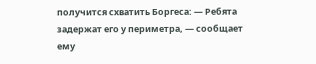получится схватить Боргеса: — Ребята задержат его у периметра, — сообщает ему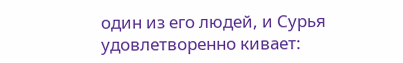один из его людей, и Сурья удовлетворенно кивает: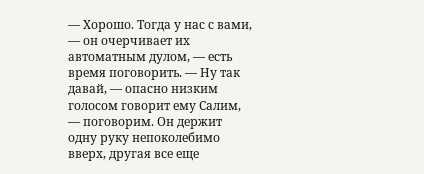— Хорошо. Тогда у нас с вами, — он очерчивает их автоматным дулом, — есть время поговорить. — Ну так давай, — опасно низким голосом говорит ему Салим, — поговорим. Он держит одну руку непоколебимо вверх, другая все еще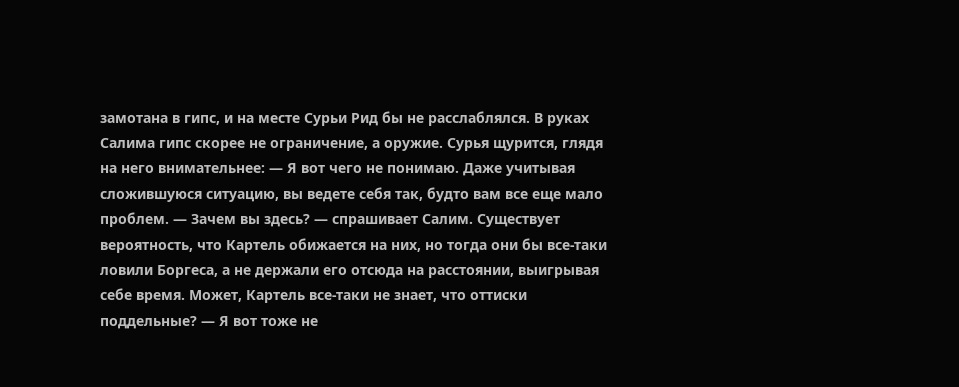замотана в гипс, и на месте Сурьи Рид бы не расслаблялся. В руках Салима гипс скорее не ограничение, а оружие. Сурья щурится, глядя на него внимательнее: — Я вот чего не понимаю. Даже учитывая сложившуюся ситуацию, вы ведете себя так, будто вам все еще мало проблем. — Зачем вы здесь? — спрашивает Салим. Существует вероятность, что Картель обижается на них, но тогда они бы все-таки ловили Боргеса, а не держали его отсюда на расстоянии, выигрывая себе время. Может, Картель все-таки не знает, что оттиски поддельные? — Я вот тоже не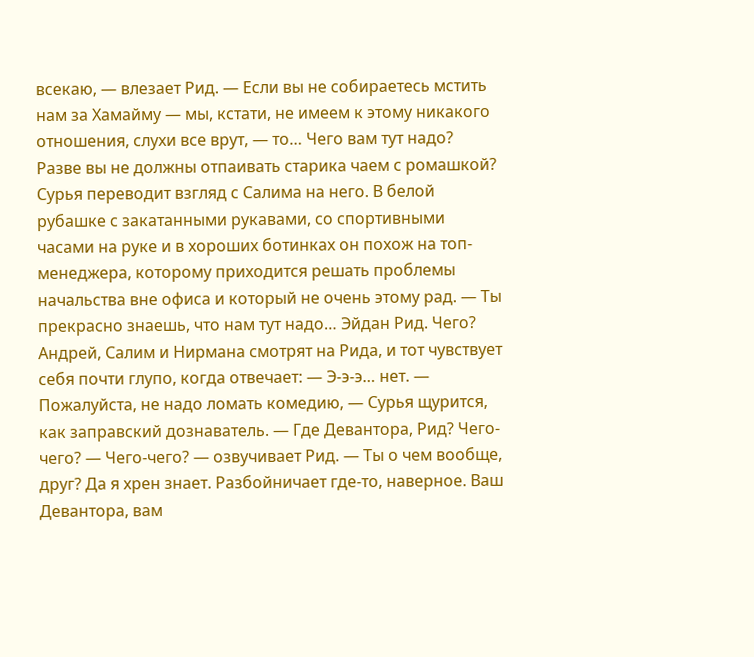всекаю, — влезает Рид. — Если вы не собираетесь мстить нам за Хамайму — мы, кстати, не имеем к этому никакого отношения, слухи все врут, — то… Чего вам тут надо? Разве вы не должны отпаивать старика чаем с ромашкой? Сурья переводит взгляд с Салима на него. В белой рубашке с закатанными рукавами, со спортивными часами на руке и в хороших ботинках он похож на топ-менеджера, которому приходится решать проблемы начальства вне офиса и который не очень этому рад. — Ты прекрасно знаешь, что нам тут надо… Эйдан Рид. Чего? Андрей, Салим и Нирмана смотрят на Рида, и тот чувствует себя почти глупо, когда отвечает: — Э-э-э… нет. — Пожалуйста, не надо ломать комедию, — Сурья щурится, как заправский дознаватель. — Где Девантора, Рид? Чего-чего? — Чего-чего? — озвучивает Рид. — Ты о чем вообще, друг? Да я хрен знает. Разбойничает где-то, наверное. Ваш Девантора, вам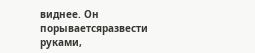виднее. Он порываетсяразвести руками,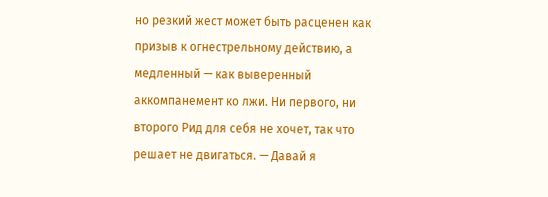но резкий жест может быть расценен как призыв к огнестрельному действию, а медленный — как выверенный аккомпанемент ко лжи. Ни первого, ни второго Рид для себя не хочет, так что решает не двигаться. — Давай я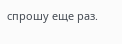спрошу еще раз.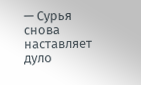— Сурья снова наставляет дуло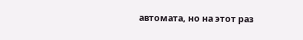автомата, но на этот раз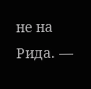не на Рида. —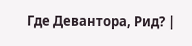Где Девантора, Рид? |